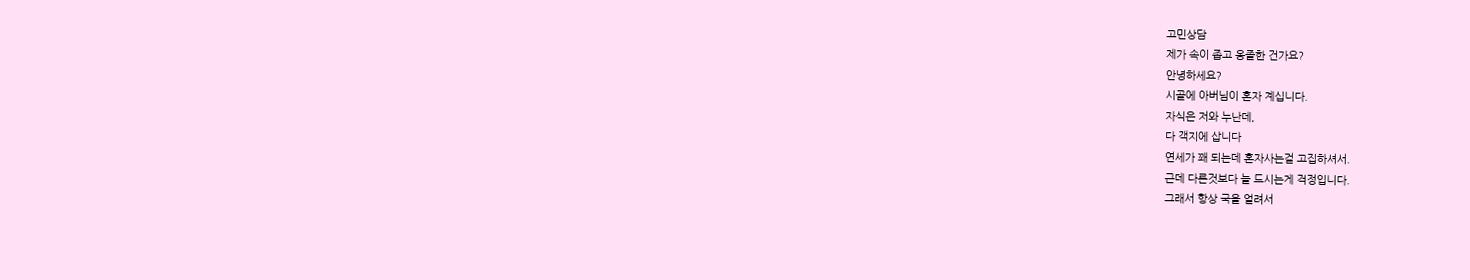고민상담
제가 속이 좁고 옹졸한 건가요?
안녕하세요?
시골에 아버님이 혼자 계십니다.
자식은 저와 누난데,
다 객지에 삽니다
연세가 꽤 되는데 혼자사는걸 고집하셔서.
근데 다른것보다 늘 드시는게 걱정입니다.
그래서 항상 국을 얼려서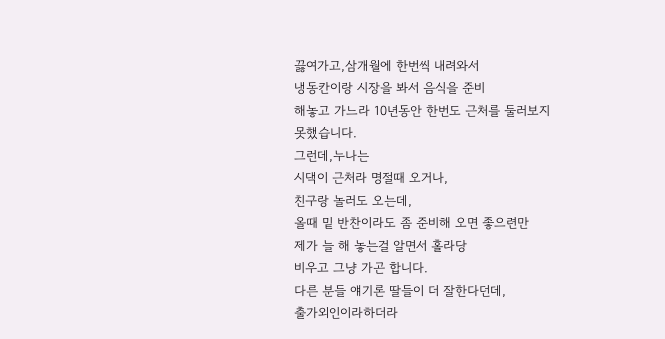끓여가고,삼개월에 한번씩 내려와서
냉동칸이랑 시장을 봐서 음식을 준비
해놓고 가느라 10년동안 한번도 근처를 둘러보지
못했습니다.
그런데,누나는
시댁이 근처라 명절때 오거나,
친구랑 놀러도 오는데,
올때 밑 반찬이라도 좀 준비해 오면 좋으련만
제가 늘 해 놓는걸 알면서 홀라당
비우고 그냥 가곤 합니다.
다른 분들 얘기론 딸들이 더 잘한다던데,
출가외인이라하더라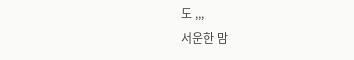도 ,,,
서운한 맘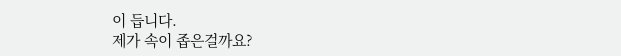이 듭니다.
제가 속이 좁은걸까요?